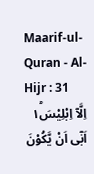Maarif-ul-Quran - Al-Hijr : 31
اِلَّاۤ اِبْلِیْسَ١ؕ اَبٰۤى اَنْ یَّكُوْنَ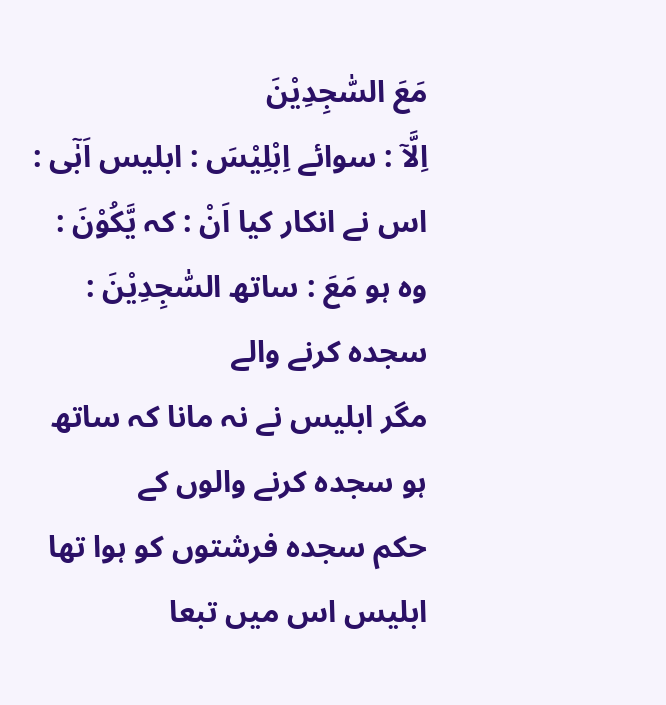مَعَ السّٰجِدِیْنَ
اِلَّآ : سوائے اِبْلِيْسَ : ابلیس اَبٰٓى : اس نے انکار کیا اَنْ : کہ يَّكُوْنَ : وہ ہو مَعَ : ساتھ السّٰجِدِيْنَ : سجدہ کرنے والے
مگر ابلیس نے نہ مانا کہ ساتھ ہو سجدہ کرنے والوں کے
حکم سجدہ فرشتوں کو ہوا تھا ابلیس اس میں تبعا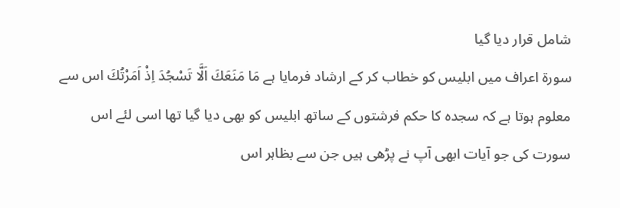شامل قرار دیا گیا
سورة اعراف میں ابلیس کو خطاب کر کے ارشاد فرمایا ہے مَا مَنَعَكَ اَلَّا تَسْجُدَ اِذْ اَمَرْتُكَ اس سے معلوم ہوتا ہے کہ سجدہ کا حکم فرشتوں کے ساتھ ابلیس کو بھی دیا گیا تھا اسی لئے اس سورت کی جو آیات ابھی آپ نے پڑھی ہیں جن سے بظاہر اس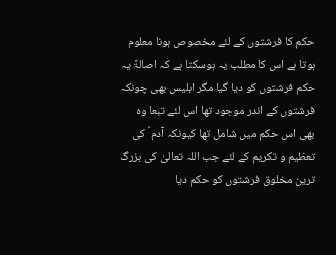حکم کا فرشتوں کے لئے مخصوص ہونا معلوم ہوتا ہے اس کا مطلب یہ ہوسکتا ہے کہ اصالۃً یہ حکم فرشتوں کو دیا گیا مگر ابلیس بھی چونکہ فرشتوں کے اندر موجود تھا اس لئے تبعا وہ بھی اس حکم میں شامل تھا کیونکہ آدم ؑ کی تعظیم و تکریم کے لئے جب اللہ تعالیٰ کی بزرگ ترین مخلوق فرشتوں کو حکم دیا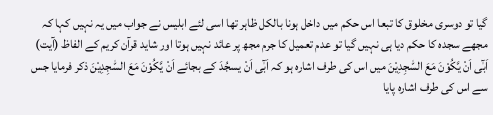گیا تو دوسری مخلوق کا تبعا اس حکم میں داخل ہونا بالکل ظاہر تھا اسی لئے ابلیس نے جواب میں یہ نہیں کہا کہ مجھے سجدہ کا حکم دیا ہی نہیں گیا تو عدم تعمیل کا جرم مجھ پر عائد نہیں ہوتا اور شاید قرآن کریم کے الفاظ (آیت) اَبٰٓى اَنْ يَّكُوْنَ مَعَ السّٰجِدِيْنَ میں اس کی طرف اشارہ ہو کہ اَبٰٓى اَنْ یسجُدَ کے بجائے اَنْ يَّكُوْنَ مَعَ السّٰجِدِيْنَ ذکر فرمایا جس سے اس کی طرف اشارہ پایا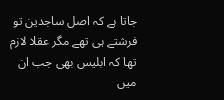جاتا ہے کہ اصل ساجدین تو فرشتے ہی تھے مگر عقلا لازم تھا کہ ابلیس بھی جب ان میں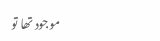موجود تھا تو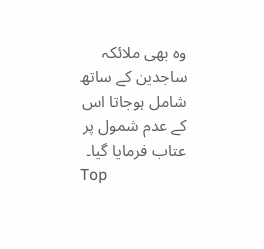وہ بھی ملائکہ ساجدین کے ساتھ شامل ہوجاتا اس کے عدم شمول پر عتاب فرمایا گیا۔
Top